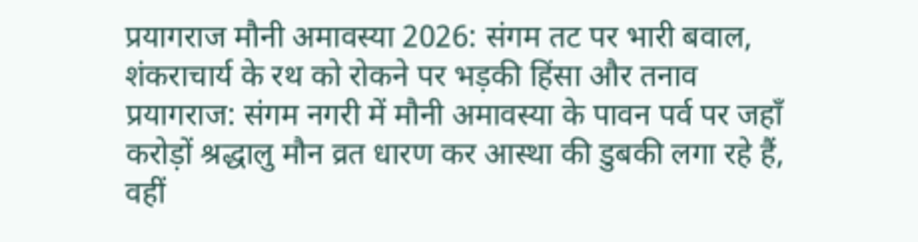प्रयागराज मौनी अमावस्या 2026: संगम तट पर भारी बवाल, शंकराचार्य के रथ को रोकने पर भड़की हिंसा और तनाव
प्रयागराज: संगम नगरी में मौनी अमावस्या के पावन पर्व पर जहाँ करोड़ों श्रद्धालु मौन व्रत धारण कर आस्था की डुबकी लगा रहे हैं, वहीं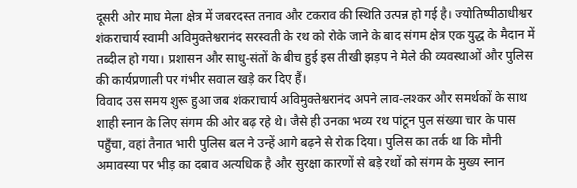दूसरी ओर माघ मेला क्षेत्र में जबरदस्त तनाव और टकराव की स्थिति उत्पन्न हो गई है। ज्योतिष्पीठाधीश्वर शंकराचार्य स्वामी अविमुक्तेश्वरानंद सरस्वती के रथ को रोके जाने के बाद संगम क्षेत्र एक युद्ध के मैदान में तब्दील हो गया। प्रशासन और साधु-संतों के बीच हुई इस तीखी झड़प ने मेले की व्यवस्थाओं और पुलिस की कार्यप्रणाली पर गंभीर सवाल खड़े कर दिए हैं।
विवाद उस समय शुरू हुआ जब शंकराचार्य अविमुक्तेश्वरानंद अपने लाव-लश्कर और समर्थकों के साथ शाही स्नान के लिए संगम की ओर बढ़ रहे थे। जैसे ही उनका भव्य रथ पांटून पुल संख्या चार के पास पहुँचा, वहां तैनात भारी पुलिस बल ने उन्हें आगे बढ़ने से रोक दिया। पुलिस का तर्क था कि मौनी अमावस्या पर भीड़ का दबाव अत्यधिक है और सुरक्षा कारणों से बड़े रथों को संगम के मुख्य स्नान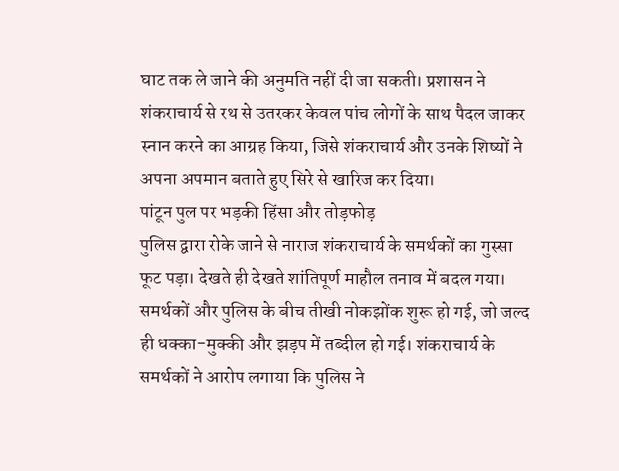घाट तक ले जाने की अनुमति नहीं दी जा सकती। प्रशासन ने शंकराचार्य से रथ से उतरकर केवल पांच लोगों के साथ पैदल जाकर स्नान करने का आग्रह किया, जिसे शंकराचार्य और उनके शिष्यों ने अपना अपमान बताते हुए सिरे से खारिज कर दिया।
पांटून पुल पर भड़की हिंसा और तोड़फोड़
पुलिस द्वारा रोके जाने से नाराज शंकराचार्य के समर्थकों का गुस्सा फूट पड़ा। देखते ही देखते शांतिपूर्ण माहौल तनाव में बदल गया। समर्थकों और पुलिस के बीच तीखी नोकझोंक शुरू हो गई, जो जल्द ही धक्का-मुक्की और झड़प में तब्दील हो गई। शंकराचार्य के समर्थकों ने आरोप लगाया कि पुलिस ने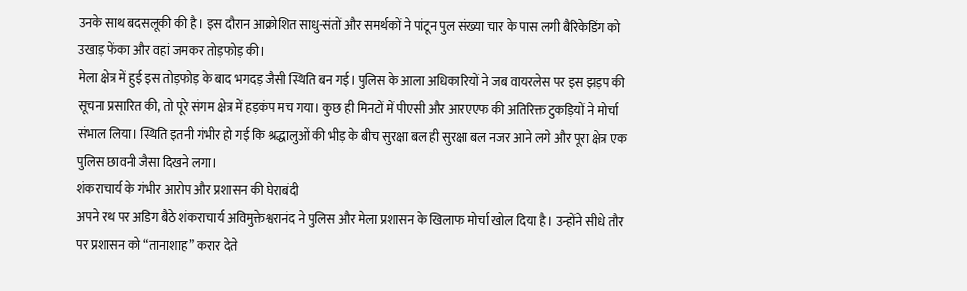उनके साथ बदसलूकी की है। इस दौरान आक्रोशित साधु-संतों और समर्थकों ने पांटून पुल संख्या चार के पास लगी बैरिकेडिंग को उखाड़ फेंका और वहां जमकर तोड़फोड़ की।
मेला क्षेत्र में हुई इस तोड़फोड़ के बाद भगदड़ जैसी स्थिति बन गई। पुलिस के आला अधिकारियों ने जब वायरलेस पर इस झड़प की सूचना प्रसारित की, तो पूरे संगम क्षेत्र में हड़कंप मच गया। कुछ ही मिनटों में पीएसी और आरएएफ की अतिरिक्त टुकड़ियों ने मोर्चा संभाल लिया। स्थिति इतनी गंभीर हो गई कि श्रद्धालुओं की भीड़ के बीच सुरक्षा बल ही सुरक्षा बल नजर आने लगे और पूरा क्षेत्र एक पुलिस छावनी जैसा दिखने लगा।
शंकराचार्य के गंभीर आरोप और प्रशासन की घेराबंदी
अपने रथ पर अडिग बैठे शंकराचार्य अविमुक्तेश्वरानंद ने पुलिस और मेला प्रशासन के खिलाफ मोर्चा खोल दिया है। उन्होंने सीधे तौर पर प्रशासन को “तानाशाह” करार देते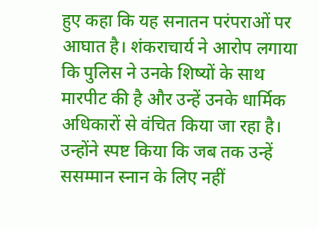हुए कहा कि यह सनातन परंपराओं पर आघात है। शंकराचार्य ने आरोप लगाया कि पुलिस ने उनके शिष्यों के साथ मारपीट की है और उन्हें उनके धार्मिक अधिकारों से वंचित किया जा रहा है। उन्होंने स्पष्ट किया कि जब तक उन्हें ससम्मान स्नान के लिए नहीं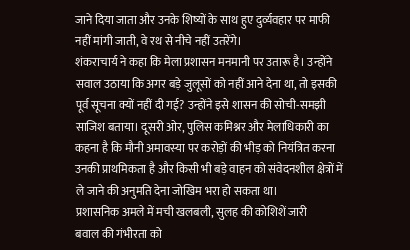जाने दिया जाता और उनके शिष्यों के साथ हुए दुर्व्यवहार पर माफी नहीं मांगी जाती, वे रथ से नीचे नहीं उतरेंगे।
शंकराचार्य ने कहा कि मेला प्रशासन मनमानी पर उतारू है। उन्होंने सवाल उठाया कि अगर बड़े जुलूसों को नहीं आने देना था, तो इसकी पूर्व सूचना क्यों नहीं दी गई? उन्होंने इसे शासन की सोची-समझी साजिश बताया। दूसरी ओर, पुलिस कमिश्नर और मेलाधिकारी का कहना है कि मौनी अमावस्या पर करोड़ों की भीड़ को नियंत्रित करना उनकी प्राथमिकता है और किसी भी बड़े वाहन को संवेदनशील क्षेत्रों में ले जाने की अनुमति देना जोखिम भरा हो सकता था।
प्रशासनिक अमले में मची खलबली, सुलह की कोशिशें जारी
बवाल की गंभीरता को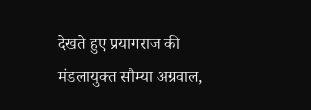देखते हुए प्रयागराज की मंडलायुक्त सौम्या अग्रवाल,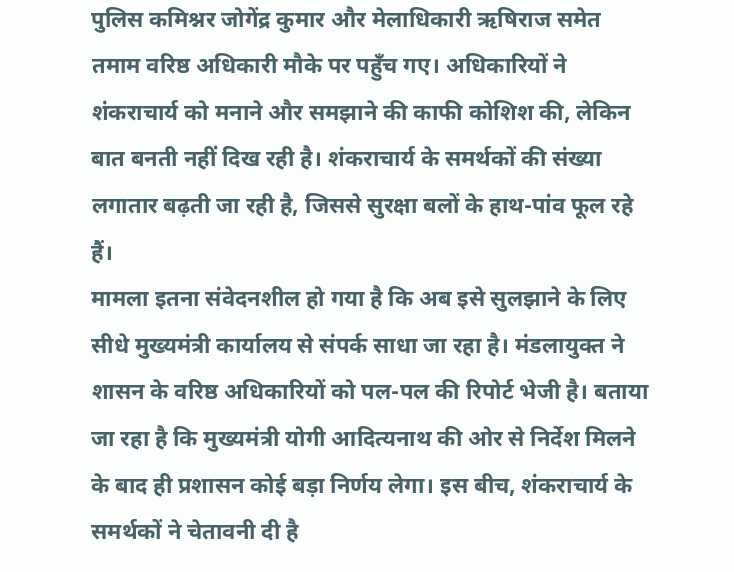पुलिस कमिश्नर जोगेंद्र कुमार और मेलाधिकारी ऋषिराज समेत तमाम वरिष्ठ अधिकारी मौके पर पहुँच गए। अधिकारियों ने शंकराचार्य को मनाने और समझाने की काफी कोशिश की, लेकिन बात बनती नहीं दिख रही है। शंकराचार्य के समर्थकों की संख्या लगातार बढ़ती जा रही है, जिससे सुरक्षा बलों के हाथ-पांव फूल रहे हैं।
मामला इतना संवेदनशील हो गया है कि अब इसे सुलझाने के लिए सीधे मुख्यमंत्री कार्यालय से संपर्क साधा जा रहा है। मंडलायुक्त ने शासन के वरिष्ठ अधिकारियों को पल-पल की रिपोर्ट भेजी है। बताया जा रहा है कि मुख्यमंत्री योगी आदित्यनाथ की ओर से निर्देश मिलने के बाद ही प्रशासन कोई बड़ा निर्णय लेगा। इस बीच, शंकराचार्य के समर्थकों ने चेतावनी दी है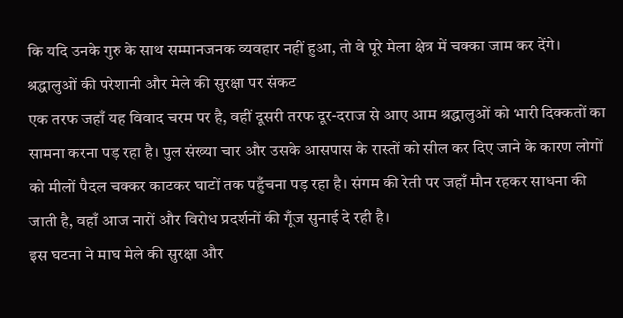कि यदि उनके गुरु के साथ सम्मानजनक व्यवहार नहीं हुआ, तो वे पूरे मेला क्षेत्र में चक्का जाम कर देंगे।
श्रद्धालुओं की परेशानी और मेले की सुरक्षा पर संकट
एक तरफ जहाँ यह विवाद चरम पर है, वहीं दूसरी तरफ दूर-दराज से आए आम श्रद्धालुओं को भारी दिक्कतों का सामना करना पड़ रहा है। पुल संख्या चार और उसके आसपास के रास्तों को सील कर दिए जाने के कारण लोगों को मीलों पैदल चक्कर काटकर घाटों तक पहुँचना पड़ रहा है। संगम की रेती पर जहाँ मौन रहकर साधना की जाती है, वहाँ आज नारों और विरोध प्रदर्शनों की गूँज सुनाई दे रही है।
इस घटना ने माघ मेले की सुरक्षा और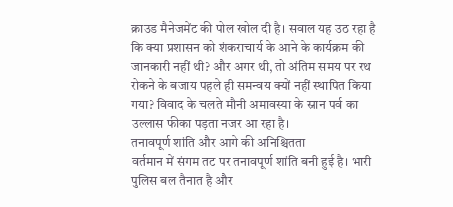क्राउड मैनेजमेंट की पोल खोल दी है। सवाल यह उठ रहा है कि क्या प्रशासन को शंकराचार्य के आने के कार्यक्रम की जानकारी नहीं थी? और अगर थी, तो अंतिम समय पर रथ रोकने के बजाय पहले ही समन्वय क्यों नहीं स्थापित किया गया? विवाद के चलते मौनी अमावस्या के स्नान पर्व का उल्लास फीका पड़ता नजर आ रहा है।
तनावपूर्ण शांति और आगे की अनिश्चितता
वर्तमान में संगम तट पर तनावपूर्ण शांति बनी हुई है। भारी पुलिस बल तैनात है और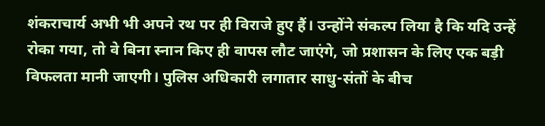शंकराचार्य अभी भी अपने रथ पर ही विराजे हुए हैं। उन्होंने संकल्प लिया है कि यदि उन्हें रोका गया, तो वे बिना स्नान किए ही वापस लौट जाएंगे, जो प्रशासन के लिए एक बड़ी विफलता मानी जाएगी। पुलिस अधिकारी लगातार साधु-संतों के बीच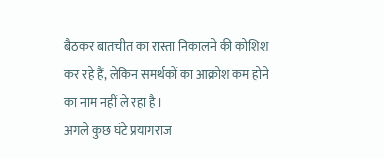बैठकर बातचीत का रास्ता निकालने की कोशिश कर रहे हैं, लेकिन समर्थकों का आक्रोश कम होने का नाम नहीं ले रहा है।
अगले कुछ घंटे प्रयागराज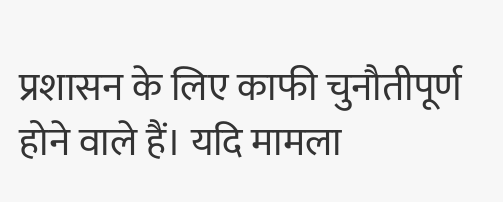प्रशासन के लिए काफी चुनौतीपूर्ण होने वाले हैं। यदि मामला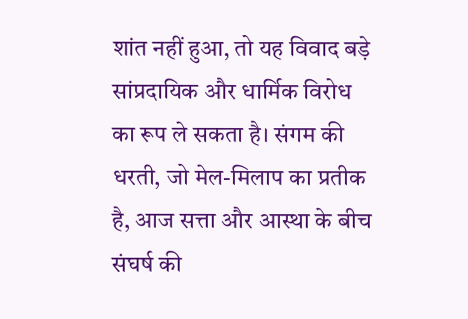शांत नहीं हुआ, तो यह विवाद बड़े सांप्रदायिक और धार्मिक विरोध का रूप ले सकता है। संगम की धरती, जो मेल-मिलाप का प्रतीक है, आज सत्ता और आस्था के बीच संघर्ष की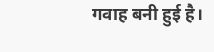गवाह बनी हुई है।